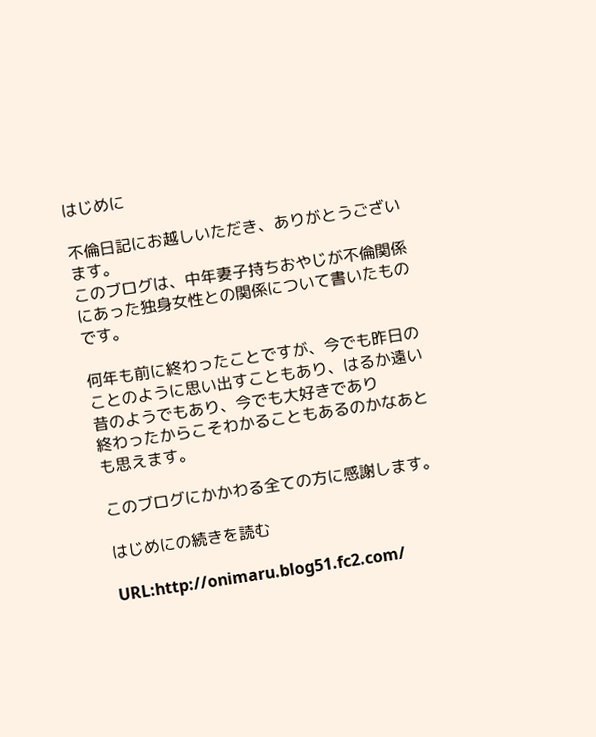はじめに

不倫日記にお越しいただき、ありがとうございます。
このブログは、中年妻子持ちおやじが不倫関係にあった独身女性との関係について書いたものです。

何年も前に終わったことですが、今でも昨日のことのように思い出すこともあり、はるか遠い昔のようでもあり、今でも大好きであり
終わったからこそわかることもあるのかなあとも思えます。

このブログにかかわる全ての方に感謝します。

はじめにの続きを読む

URL:http://onimaru.blog51.fc2.com/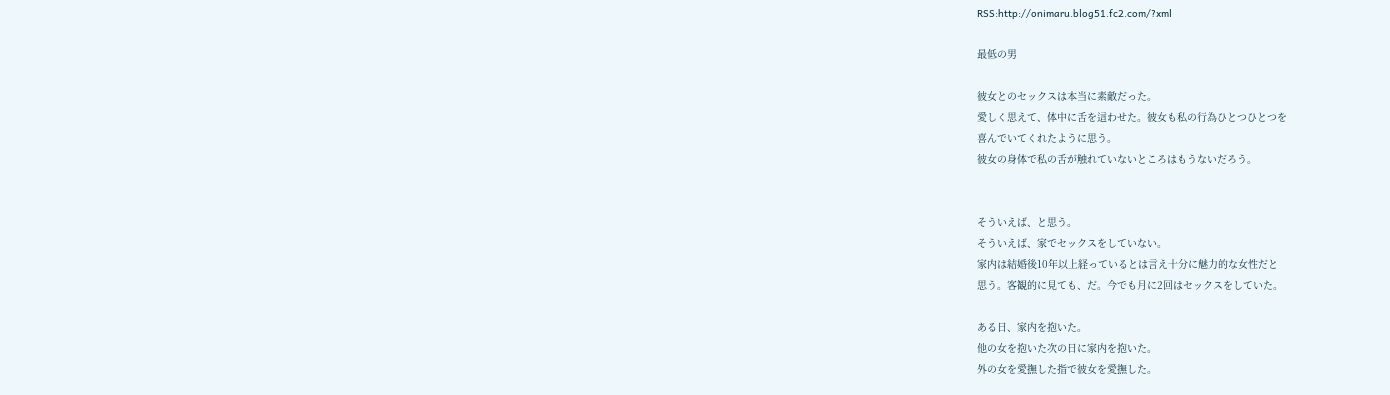RSS:http://onimaru.blog51.fc2.com/?xml

最低の男

彼女とのセックスは本当に素敵だった。
愛しく思えて、体中に舌を這わせた。彼女も私の行為ひとつひとつを
喜んでいてくれたように思う。
彼女の身体で私の舌が触れていないところはもうないだろう。


そういえば、と思う。
そういえば、家でセックスをしていない。
家内は結婚後10年以上経っているとは言え十分に魅力的な女性だと
思う。客観的に見ても、だ。今でも月に2回はセックスをしていた。

ある日、家内を抱いた。
他の女を抱いた次の日に家内を抱いた。
外の女を愛撫した指で彼女を愛撫した。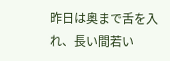昨日は奥まで舌を入れ、長い間若い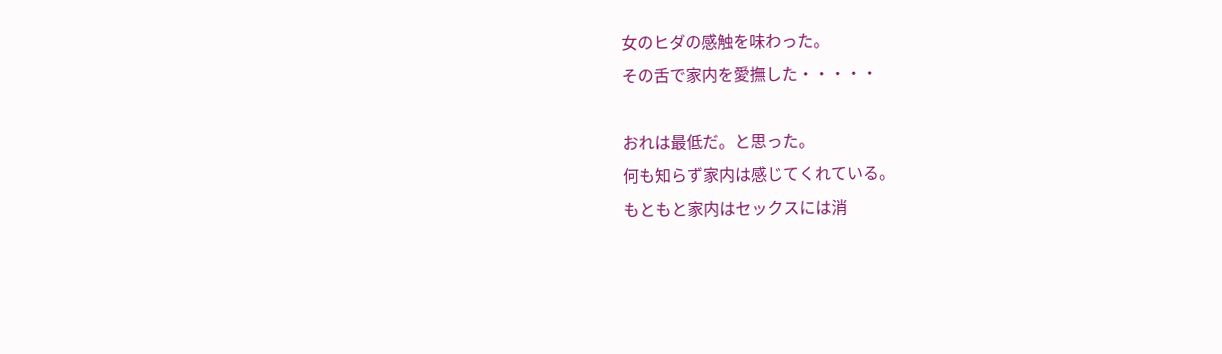女のヒダの感触を味わった。
その舌で家内を愛撫した・・・・・

おれは最低だ。と思った。
何も知らず家内は感じてくれている。
もともと家内はセックスには消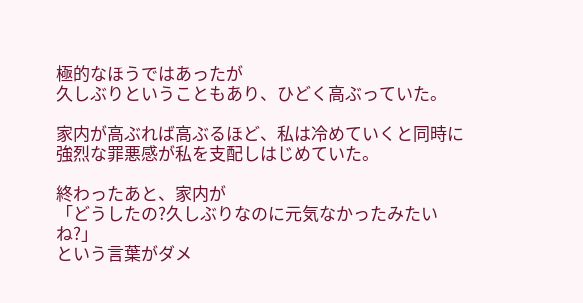極的なほうではあったが
久しぶりということもあり、ひどく高ぶっていた。

家内が高ぶれば高ぶるほど、私は冷めていくと同時に
強烈な罪悪感が私を支配しはじめていた。

終わったあと、家内が
「どうしたの?久しぶりなのに元気なかったみたいね?」
という言葉がダメ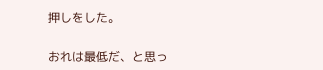押しをした。

おれは最低だ、と思っ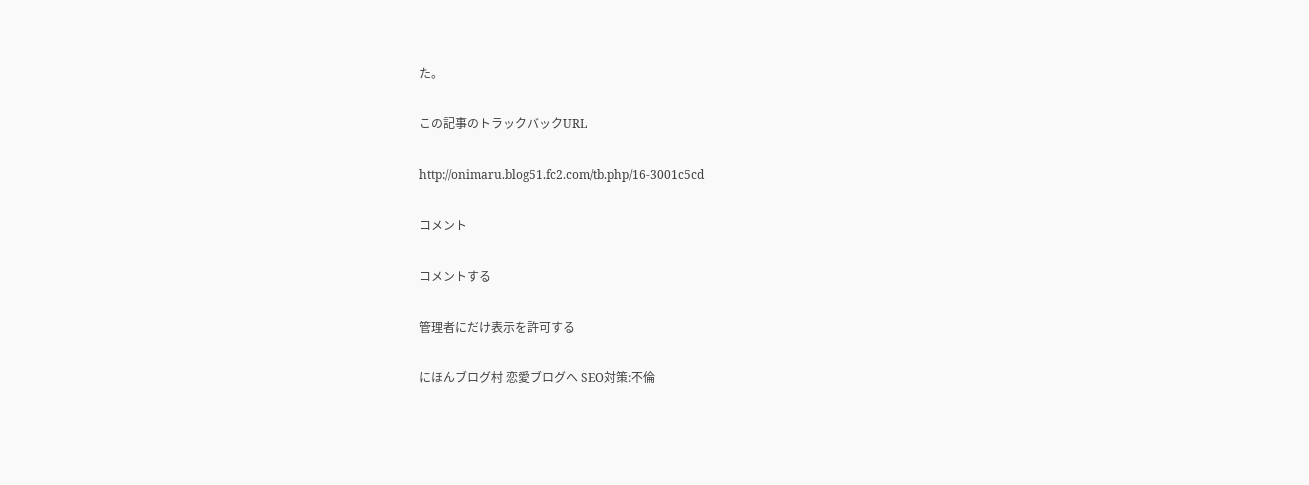た。

この記事のトラックバックURL

http://onimaru.blog51.fc2.com/tb.php/16-3001c5cd

コメント

コメントする

管理者にだけ表示を許可する

にほんブログ村 恋愛ブログへ SEO対策:不倫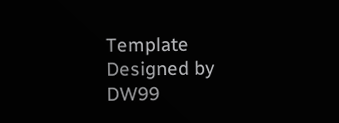Template Designed by DW99